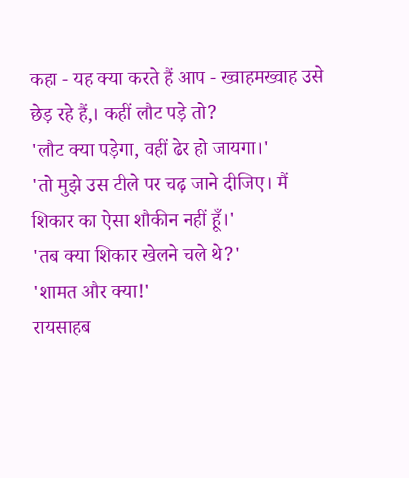कहा - यह क्या करते हैं आप - ख्वाहमख्वाह उसे छेड़ रहे हैं,। कहीं लौट पड़े तो?
'लौट क्या पड़ेगा, वहीं ढेर हो जायगा।'
'तो मुझे उस टीले पर चढ़ जाने दीजिए। मैं शिकार का ऐसा शौकीन नहीं हूँ।'
'तब क्या शिकार खेलने चले थे?'
'शामत और क्या!'
रायसाहब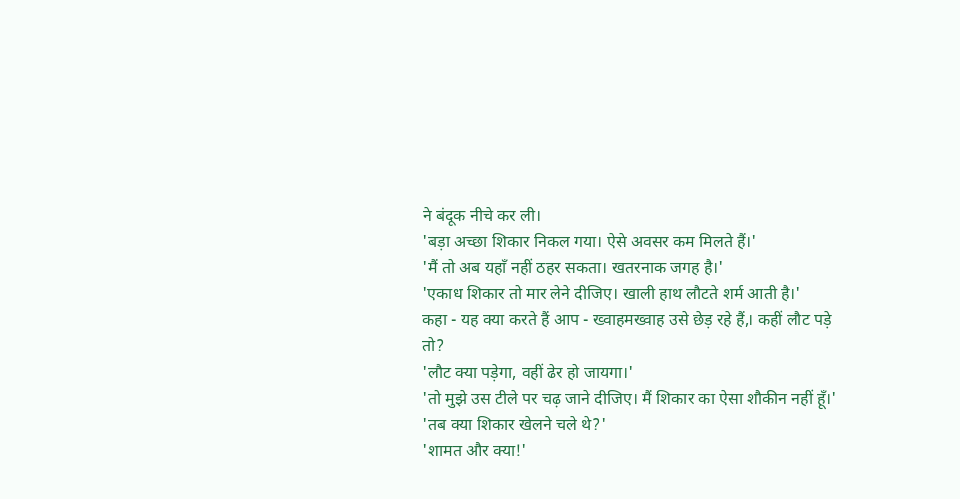ने बंदूक नीचे कर ली।
'बड़ा अच्छा शिकार निकल गया। ऐसे अवसर कम मिलते हैं।'
'मैं तो अब यहाँ नहीं ठहर सकता। खतरनाक जगह है।'
'एकाध शिकार तो मार लेने दीजिए। खाली हाथ लौटते शर्म आती है।'
कहा - यह क्या करते हैं आप - ख्वाहमख्वाह उसे छेड़ रहे हैं,। कहीं लौट पड़े तो?
'लौट क्या पड़ेगा, वहीं ढेर हो जायगा।'
'तो मुझे उस टीले पर चढ़ जाने दीजिए। मैं शिकार का ऐसा शौकीन नहीं हूँ।'
'तब क्या शिकार खेलने चले थे?'
'शामत और क्या!'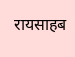रायसाहब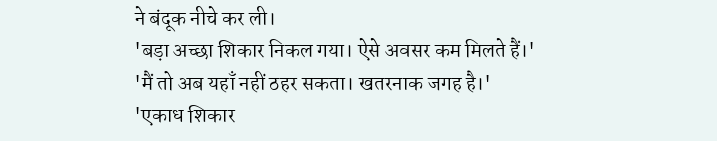ने बंदूक नीचे कर ली।
'बड़ा अच्छा शिकार निकल गया। ऐसे अवसर कम मिलते हैं।'
'मैं तो अब यहाँ नहीं ठहर सकता। खतरनाक जगह है।'
'एकाध शिकार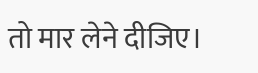तो मार लेने दीजिए।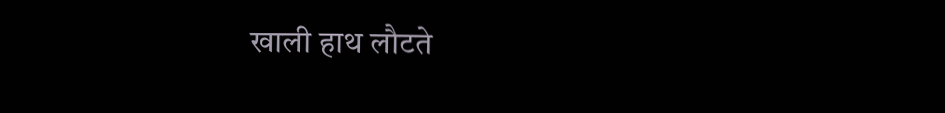खाली हाथ लौटते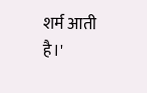शर्म आती है।'